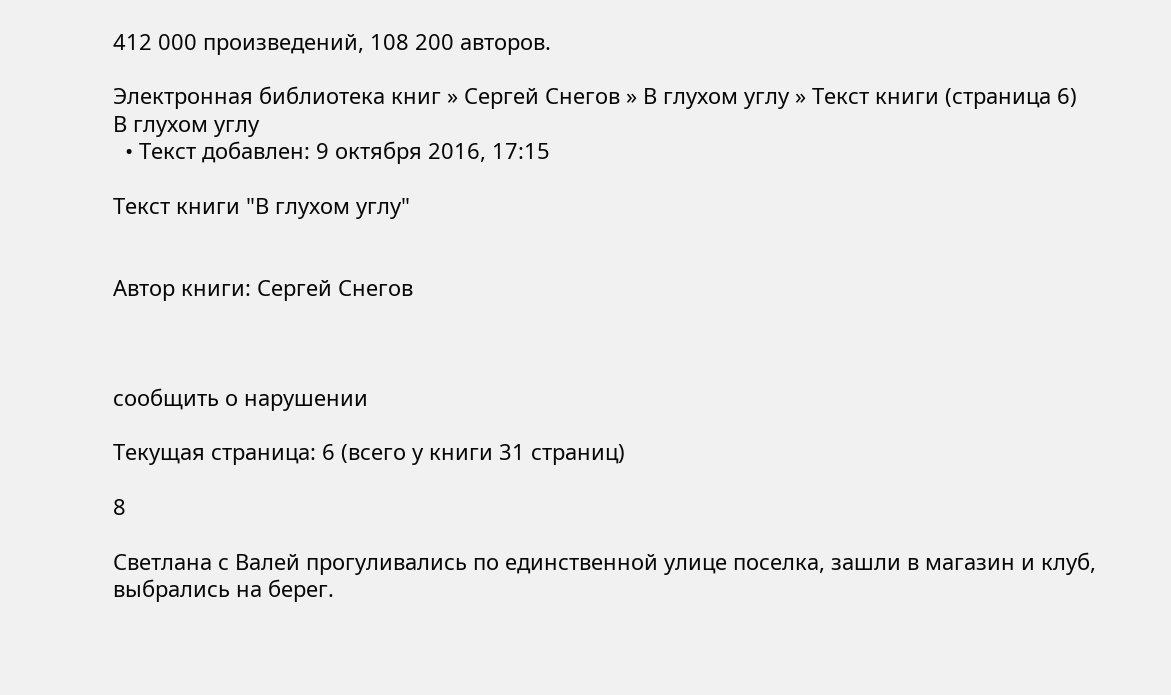412 000 произведений, 108 200 авторов.

Электронная библиотека книг » Сергей Снегов » В глухом углу » Текст книги (страница 6)
В глухом углу
  • Текст добавлен: 9 октября 2016, 17:15

Текст книги "В глухом углу"


Автор книги: Сергей Снегов



сообщить о нарушении

Текущая страница: 6 (всего у книги 31 страниц)

8

Светлана с Валей прогуливались по единственной улице поселка, зашли в магазин и клуб, выбрались на берег.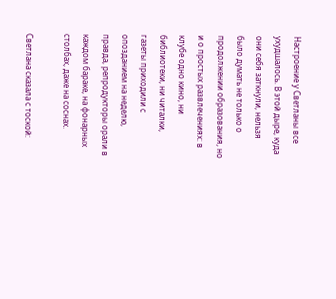Настроение у Светланы все ухудшалось. В этой дыре, куда они себя заткнули, нельзя было думать не только о продолжении образования, но и о простых развлечениях: в клубе одно кино, ни библиотеки, ни читалки, газеты приходили с опозданием на неделю, правда, репродукторы орали в каждом бараке, на фонарных столбах, даже на соснах.

Светлана сказала с тоской: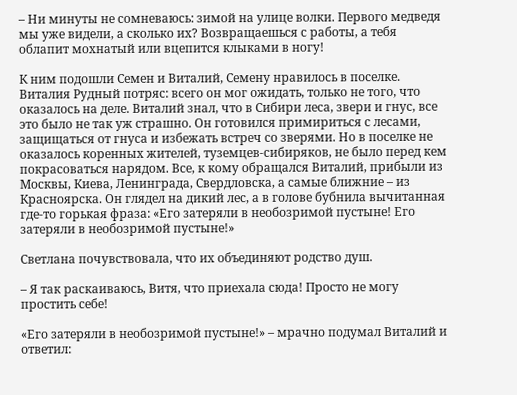– Ни минуты не сомневаюсь: зимой на улице волки. Первого медведя мы уже видели, а сколько их? Возвращаешься с работы, а тебя облапит мохнатый или вцепится клыками в ногу!

К ним подошли Семен и Виталий, Семену нравилось в поселке. Виталия Рудный потряс: всего он мог ожидать, только не того, что оказалось на деле. Виталий знал, что в Сибири леса, звери и гнус, все это было не так уж страшно. Он готовился примириться с лесами, защищаться от гнуса и избежать встреч со зверями. Но в поселке не оказалось коренных жителей, туземцев-сибиряков, не было перед кем покрасоваться нарядом. Все, к кому обращался Виталий, прибыли из Москвы, Киева, Ленинграда, Свердловска, а самые ближние – из Красноярска. Он глядел на дикий лес, а в голове бубнила вычитанная где-то горькая фраза: «Его затеряли в необозримой пустыне! Его затеряли в необозримой пустыне!»

Светлана почувствовала, что их объединяют родство душ.

– Я так раскаиваюсь, Витя, что приехала сюда! Просто не могу простить себе!

«Его затеряли в необозримой пустыне!» – мрачно подумал Виталий и ответил: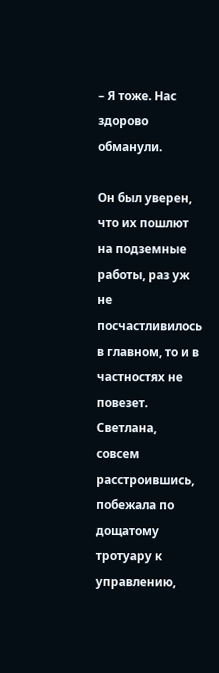– Я тоже. Нас здорово обманули.

Он был уверен, что их пошлют на подземные работы, раз уж не посчастливилось в главном, то и в частностях не повезет. Светлана, совсем расстроившись, побежала по дощатому тротуару к управлению,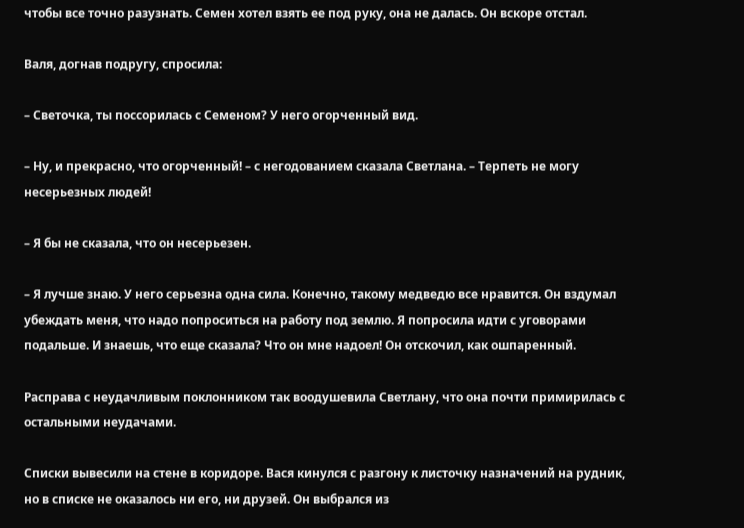чтобы все точно разузнать. Семен хотел взять ее под руку, она не далась. Он вскоре отстал.

Валя, догнав подругу, спросила:

– Светочка, ты поссорилась с Семеном? У него огорченный вид.

– Ну, и прекрасно, что огорченный! – с негодованием сказала Светлана. – Терпеть не могу несерьезных людей!

– Я бы не сказала, что он несерьезен.

– Я лучше знаю. У него серьезна одна сила. Конечно, такому медведю все нравится. Он вздумал убеждать меня, что надо попроситься на работу под землю. Я попросила идти с уговорами подальше. И знаешь, что еще сказала? Что он мне надоел! Он отскочил, как ошпаренный.

Расправа с неудачливым поклонником так воодушевила Светлану, что она почти примирилась с остальными неудачами.

Списки вывесили на стене в коридоре. Вася кинулся с разгону к листочку назначений на рудник, но в списке не оказалось ни его, ни друзей. Он выбрался из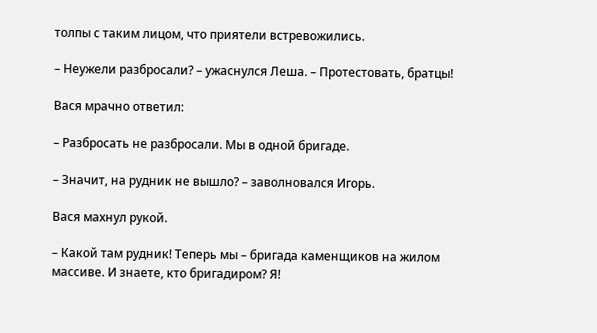толпы с таким лицом, что приятели встревожились.

– Неужели разбросали? – ужаснулся Леша. – Протестовать, братцы!

Вася мрачно ответил:

– Разбросать не разбросали. Мы в одной бригаде.

– Значит, на рудник не вышло? – заволновался Игорь.

Вася махнул рукой.

– Какой там рудник! Теперь мы – бригада каменщиков на жилом массиве. И знаете, кто бригадиром? Я!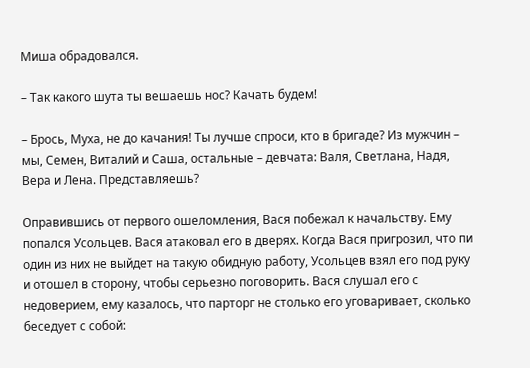Миша обрадовался.

– Так какого шута ты вешаешь нос? Качать будем!

– Брось, Муха, не до качания! Ты лучше спроси, кто в бригаде? Из мужчин – мы, Семен, Виталий и Саша, остальные – девчата: Валя, Светлана, Надя, Вера и Лена. Представляешь?

Оправившись от первого ошеломления, Вася побежал к начальству. Ему попался Усольцев. Вася атаковал его в дверях. Когда Вася пригрозил, что пи один из них не выйдет на такую обидную работу, Усольцев взял его под руку и отошел в сторону, чтобы серьезно поговорить. Вася слушал его с недоверием, ему казалось, что парторг не столько его уговаривает, сколько беседует с собой: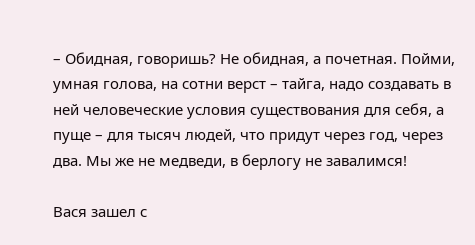– Обидная, говоришь? Не обидная, а почетная. Пойми, умная голова, на сотни верст – тайга, надо создавать в ней человеческие условия существования для себя, а пуще – для тысяч людей, что придут через год, через два. Мы же не медведи, в берлогу не завалимся!

Вася зашел с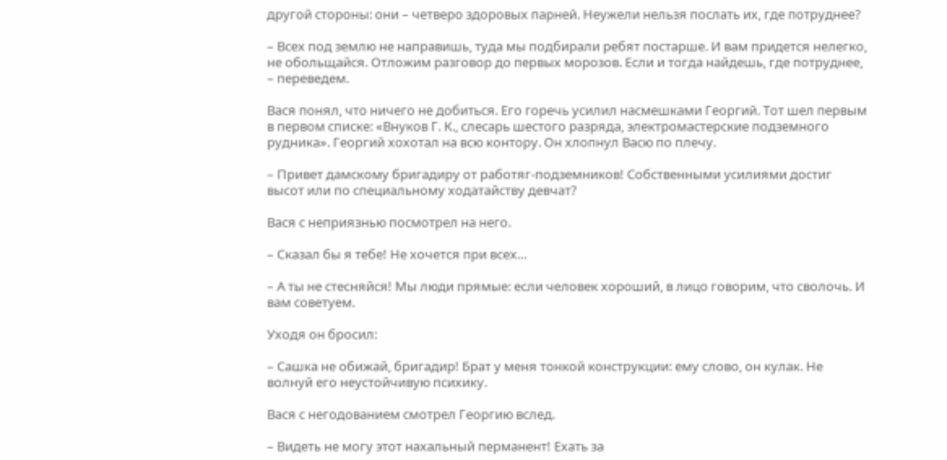другой стороны: они – четверо здоровых парней. Неужели нельзя послать их, где потруднее?

– Всех под землю не направишь, туда мы подбирали ребят постарше. И вам придется нелегко, не обольщайся. Отложим разговор до первых морозов. Если и тогда найдешь, где потруднее, – переведем.

Вася понял, что ничего не добиться. Его горечь усилил насмешками Георгий. Тот шел первым в первом списке: «Внуков Г. К., слесарь шестого разряда, электромастерские подземного рудника». Георгий хохотал на всю контору. Он хлопнул Васю по плечу.

– Привет дамскому бригадиру от работяг-подземников! Собственными усилиями достиг высот или по специальному ходатайству девчат?

Вася с неприязнью посмотрел на него.

– Сказал бы я тебе! Не хочется при всех…

– А ты не стесняйся! Мы люди прямые: если человек хороший, в лицо говорим, что сволочь. И вам советуем.

Уходя он бросил:

– Сашка не обижай, бригадир! Брат у меня тонкой конструкции: ему слово, он кулак. Не волнуй его неустойчивую психику.

Вася с негодованием смотрел Георгию вслед.

– Видеть не могу этот нахальный перманент! Ехать за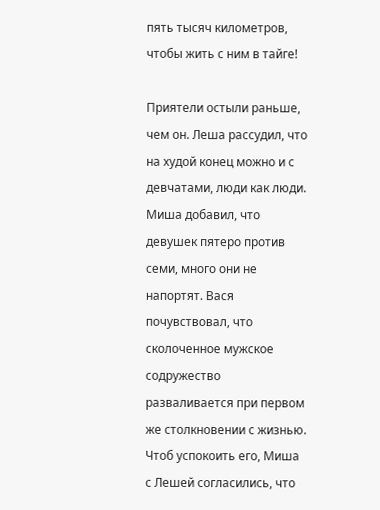пять тысяч километров, чтобы жить с ним в тайге!

Приятели остыли раньше, чем он. Леша рассудил, что на худой конец можно и с девчатами, люди как люди. Миша добавил, что девушек пятеро против семи, много они не напортят. Вася почувствовал, что сколоченное мужское содружество разваливается при первом же столкновении с жизнью. Чтоб успокоить его, Миша с Лешей согласились, что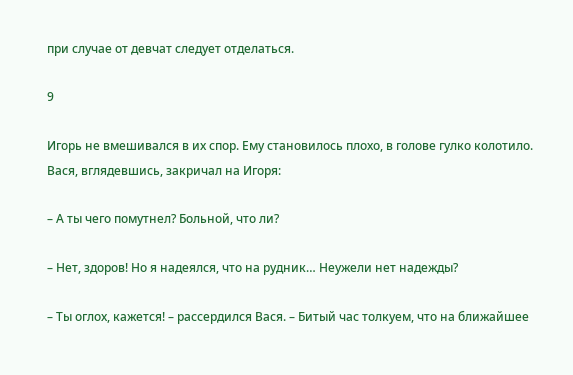при случае от девчат следует отделаться.

9

Игорь не вмешивался в их спор. Ему становилось плохо, в голове гулко колотило. Вася, вглядевшись, закричал на Игоря:

– А ты чего помутнел? Больной, что ли?

– Нет, здоров! Но я надеялся, что на рудник… Неужели нет надежды?

– Ты оглох, кажется! – рассердился Вася. – Битый час толкуем, что на ближайшее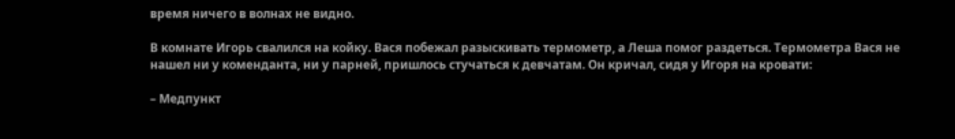время ничего в волнах не видно.

В комнате Игорь свалился на койку. Вася побежал разыскивать термометр, а Леша помог раздеться. Термометра Вася не нашел ни у коменданта, ни у парней, пришлось стучаться к девчатам. Он кричал, сидя у Игоря на кровати:

– Медпункт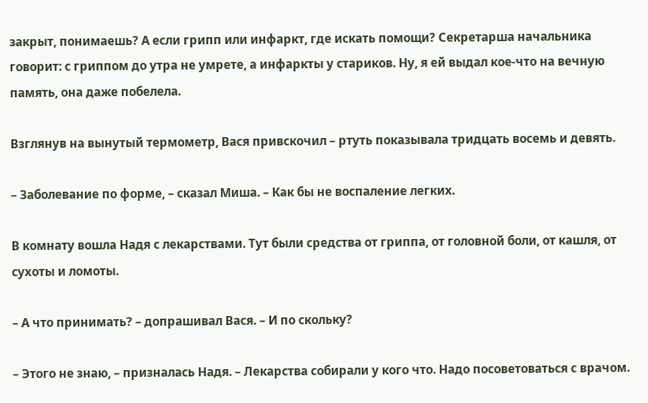закрыт, понимаешь? А если грипп или инфаркт, где искать помощи? Секретарша начальника говорит: с гриппом до утра не умрете, а инфаркты у стариков. Ну, я ей выдал кое-что на вечную память, она даже побелела.

Взглянув на вынутый термометр, Вася привскочил – ртуть показывала тридцать восемь и девять.

– Заболевание по форме, – сказал Миша. – Как бы не воспаление легких.

В комнату вошла Надя с лекарствами. Тут были средства от гриппа, от головной боли, от кашля, от сухоты и ломоты.

– А что принимать? – допрашивал Вася. – И по скольку?

– Этого не знаю, – призналась Надя. – Лекарства собирали у кого что. Надо посоветоваться с врачом.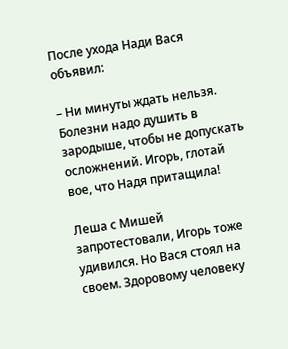После ухода Нади Вася объявил:

– Ни минуты ждать нельзя. Болезни надо душить в зародыше, чтобы не допускать осложнений. Игорь, глотай вое, что Надя притащила!

Леша с Мишей запротестовали, Игорь тоже удивился. Но Вася стоял на своем. Здоровому человеку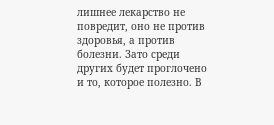лишнее лекарство не повредит, оно не против здоровья, а против болезни. Зато среди других будет проглочено и то, которое полезно. В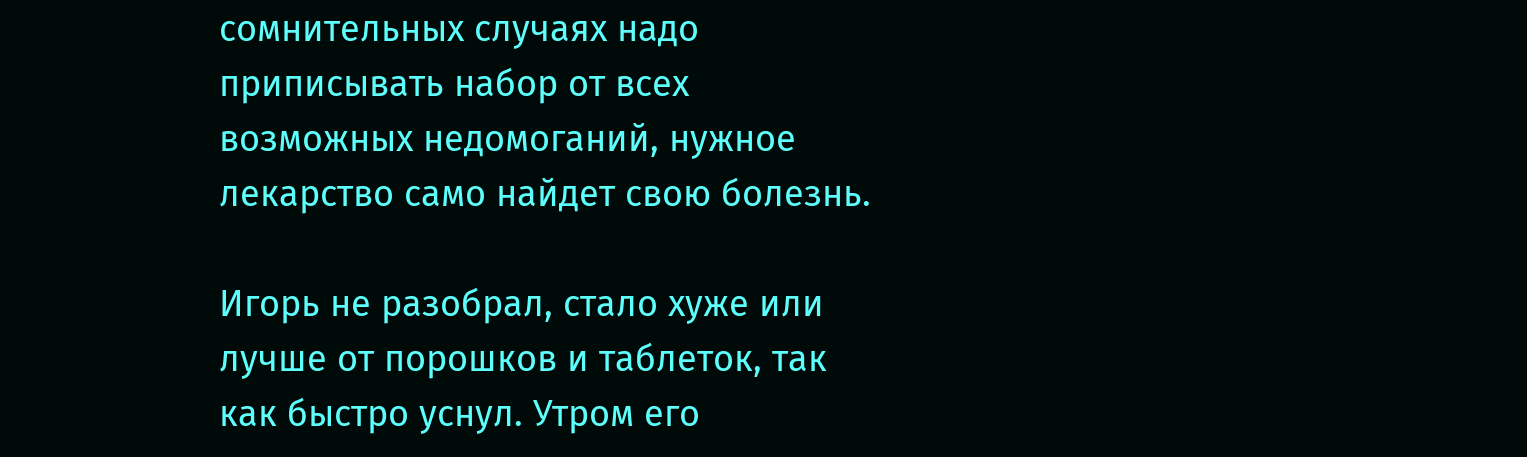сомнительных случаях надо приписывать набор от всех возможных недомоганий, нужное лекарство само найдет свою болезнь.

Игорь не разобрал, стало хуже или лучше от порошков и таблеток, так как быстро уснул. Утром его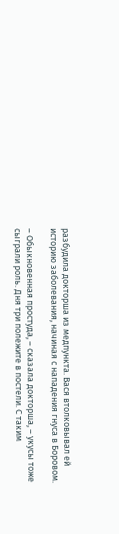разбудила докторша из медпункта. Вася втолковывал ей историю заболевания, начиная с нападения гнуса в Боровом.

– Обыкновенная простуда, – сказала докторша, – укусы тоже сыграли роль. Дня три полежите в постели. С таким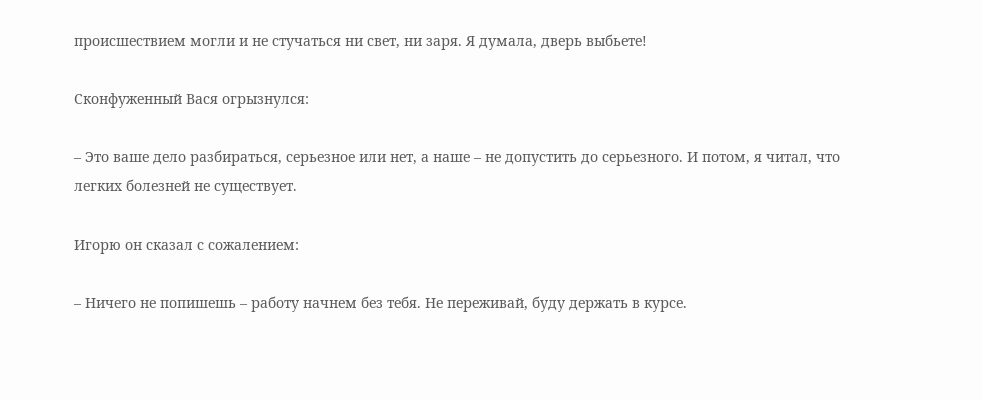происшествием могли и не стучаться ни свет, ни заря. Я думала, дверь выбьете!

Сконфуженный Вася огрызнулся:

– Это ваше дело разбираться, серьезное или нет, а наше – не допустить до серьезного. И потом, я читал, что легких болезней не существует.

Игорю он сказал с сожалением:

– Ничего не попишешь – работу начнем без тебя. Не переживай, буду держать в курсе.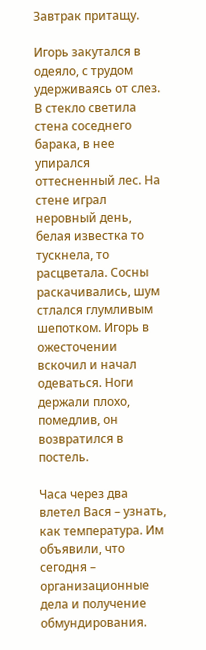Завтрак притащу.

Игорь закутался в одеяло, с трудом удерживаясь от слез. В стекло светила стена соседнего барака, в нее упирался оттесненный лес. На стене играл неровный день, белая известка то тускнела, то расцветала. Сосны раскачивались, шум стлался глумливым шепотком. Игорь в ожесточении вскочил и начал одеваться. Ноги держали плохо, помедлив, он возвратился в постель.

Часа через два влетел Вася – узнать, как температура. Им объявили, что сегодня – организационные дела и получение обмундирования.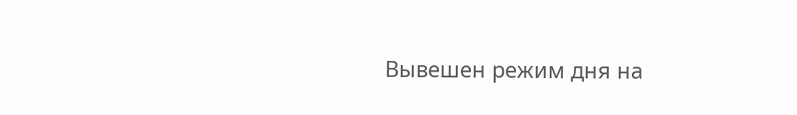Вывешен режим дня на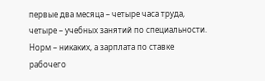первые два месяца – четыре часа труда, четыре – учебных занятий по специальности. Норм – никаких, а зарплата по ставке рабочего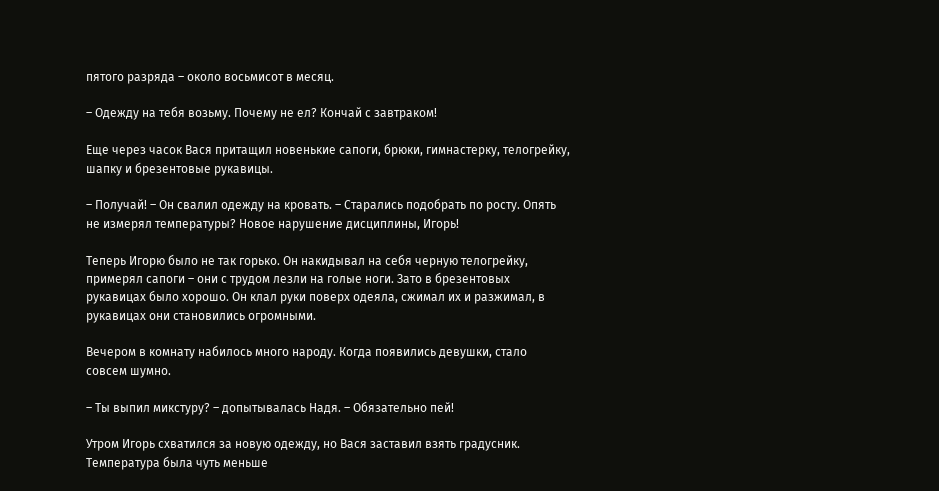пятого разряда – около восьмисот в месяц.

– Одежду на тебя возьму. Почему не ел? Кончай с завтраком!

Еще через часок Вася притащил новенькие сапоги, брюки, гимнастерку, телогрейку, шапку и брезентовые рукавицы.

– Получай! – Он свалил одежду на кровать. – Старались подобрать по росту. Опять не измерял температуры? Новое нарушение дисциплины, Игорь!

Теперь Игорю было не так горько. Он накидывал на себя черную телогрейку, примерял сапоги – они с трудом лезли на голые ноги. Зато в брезентовых рукавицах было хорошо. Он клал руки поверх одеяла, сжимал их и разжимал, в рукавицах они становились огромными.

Вечером в комнату набилось много народу. Когда появились девушки, стало совсем шумно.

– Ты выпил микстуру? – допытывалась Надя. – Обязательно пей!

Утром Игорь схватился за новую одежду, но Вася заставил взять градусник. Температура была чуть меньше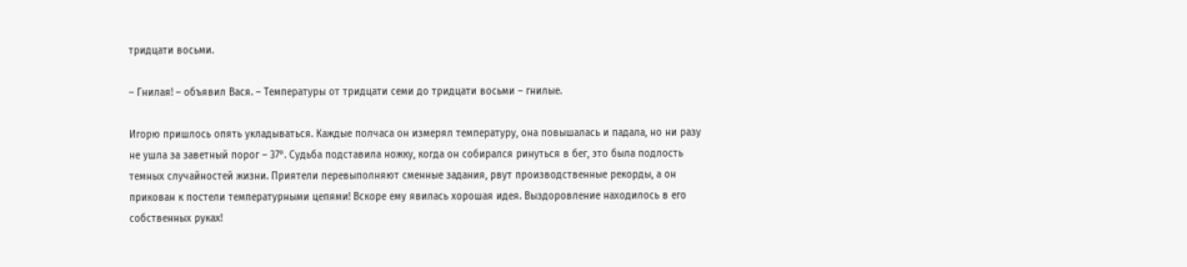тридцати восьми.

– Гнилая! – объявил Вася. – Температуры от тридцати семи до тридцати восьми – гнилые.

Игорю пришлось опять укладываться. Каждые полчаса он измерял температуру, она повышалась и падала, но ни разу не ушла за заветный порог – 37°. Судьба подставила ножку, когда он собирался ринуться в бег, это была подлость темных случайностей жизни. Приятели перевыполняют сменные задания, рвут производственные рекорды, а он прикован к постели температурными цепями! Вскоре ему явилась хорошая идея. Выздоровление находилось в его собственных руках!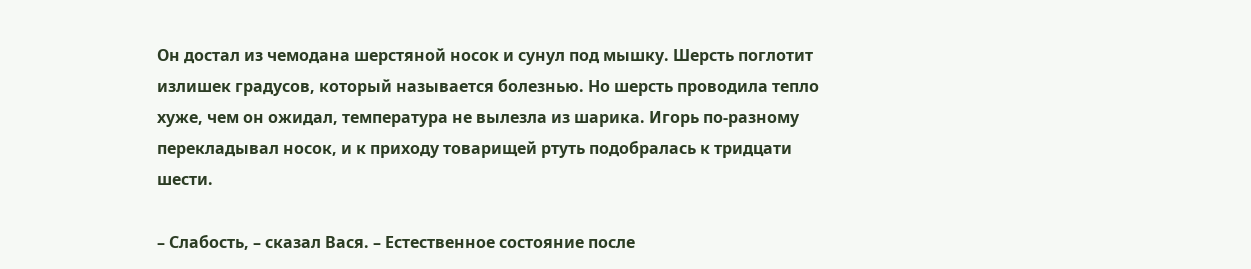Он достал из чемодана шерстяной носок и сунул под мышку. Шерсть поглотит излишек градусов, который называется болезнью. Но шерсть проводила тепло хуже, чем он ожидал, температура не вылезла из шарика. Игорь по-разному перекладывал носок, и к приходу товарищей ртуть подобралась к тридцати шести.

– Слабость, – сказал Вася. – Естественное состояние после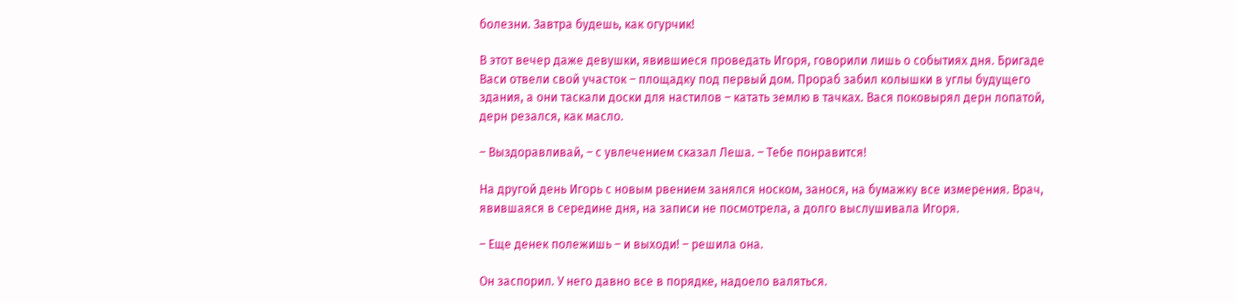болезни. Завтра будешь, как огурчик!

В этот вечер даже девушки, явившиеся проведать Игоря, говорили лишь о событиях дня. Бригаде Васи отвели свой участок – площадку под первый дом. Прораб забил колышки в углы будущего здания, а они таскали доски для настилов – катать землю в тачках. Вася поковырял дерн лопатой, дерн резался, как масло.

– Выздоравливай, – с увлечением сказал Леша. – Тебе понравится!

На другой день Игорь с новым рвением занялся носком, занося, на бумажку все измерения. Врач, явившаяся в середине дня, на записи не посмотрела, а долго выслушивала Игоря.

– Еще денек полежишь – и выходи! – решила она.

Он заспорил. У него давно все в порядке, надоело валяться.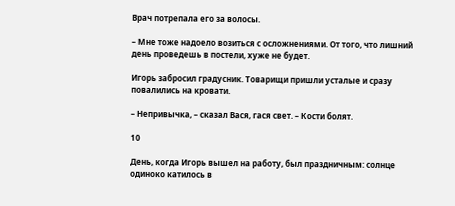Врач потрепала его за волосы.

– Мне тоже надоело возиться с осложнениями. От того, что лишний день проведешь в постели, хуже не будет.

Игорь забросил градусник. Товарищи пришли усталые и сразу повалились на кровати.

– Непривычка, – сказал Вася, гася свет. – Кости болят.

10

День, когда Игорь вышел на работу, был праздничным: солнце одиноко катилось в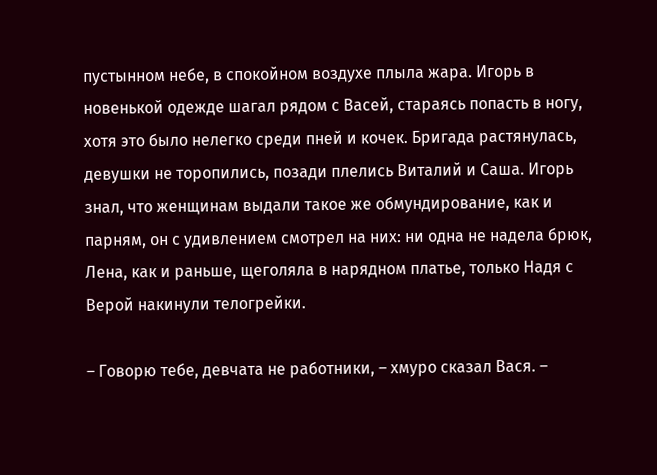пустынном небе, в спокойном воздухе плыла жара. Игорь в новенькой одежде шагал рядом с Васей, стараясь попасть в ногу, хотя это было нелегко среди пней и кочек. Бригада растянулась, девушки не торопились, позади плелись Виталий и Саша. Игорь знал, что женщинам выдали такое же обмундирование, как и парням, он с удивлением смотрел на них: ни одна не надела брюк, Лена, как и раньше, щеголяла в нарядном платье, только Надя с Верой накинули телогрейки.

– Говорю тебе, девчата не работники, – хмуро сказал Вася. –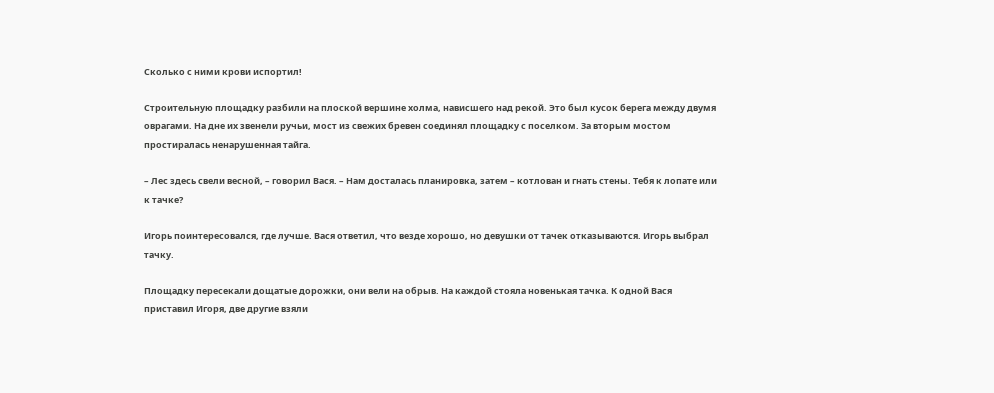Сколько с ними крови испортил!

Строительную площадку разбили на плоской вершине холма, нависшего над рекой. Это был кусок берега между двумя оврагами. На дне их звенели ручьи, мост из свежих бревен соединял площадку с поселком. За вторым мостом простиралась ненарушенная тайга.

– Лес здесь свели весной, – говорил Вася. – Нам досталась планировка, затем – котлован и гнать стены. Тебя к лопате или к тачке?

Игорь поинтересовался, где лучше. Вася ответил, что везде хорошо, но девушки от тачек отказываются. Игорь выбрал тачку.

Площадку пересекали дощатые дорожки, они вели на обрыв. На каждой стояла новенькая тачка. К одной Вася приставил Игоря, две другие взяли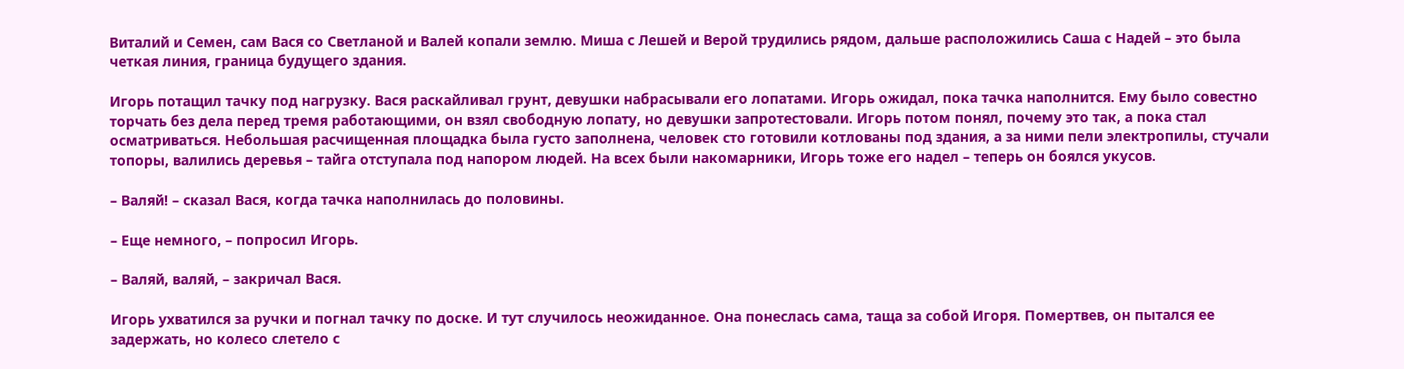Виталий и Семен, сам Вася со Светланой и Валей копали землю. Миша с Лешей и Верой трудились рядом, дальше расположились Саша с Надей – это была четкая линия, граница будущего здания.

Игорь потащил тачку под нагрузку. Вася раскайливал грунт, девушки набрасывали его лопатами. Игорь ожидал, пока тачка наполнится. Ему было совестно торчать без дела перед тремя работающими, он взял свободную лопату, но девушки запротестовали. Игорь потом понял, почему это так, а пока стал осматриваться. Небольшая расчищенная площадка была густо заполнена, человек сто готовили котлованы под здания, а за ними пели электропилы, стучали топоры, валились деревья – тайга отступала под напором людей. На всех были накомарники, Игорь тоже его надел – теперь он боялся укусов.

– Валяй! – сказал Вася, когда тачка наполнилась до половины.

– Еще немного, – попросил Игорь.

– Валяй, валяй, – закричал Вася.

Игорь ухватился за ручки и погнал тачку по доске. И тут случилось неожиданное. Она понеслась сама, таща за собой Игоря. Помертвев, он пытался ее задержать, но колесо слетело с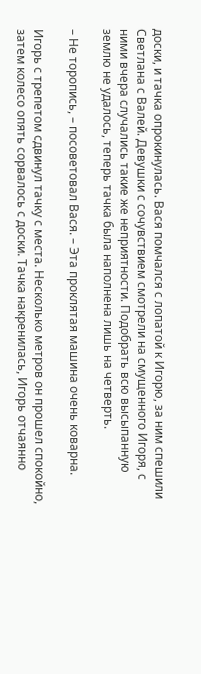доски, и тачка опрокинулась. Вася помчался с лопатой к Игорю, за ним спешили Светлана с Валей. Девушки с сочувствием смотрели на смущенного Игоря, с ними вчера случались такие же неприятности. Подобрать всю высыпанную землю не удалось, теперь тачка была наполнена лишь на четверть.

– Не торопись, – посоветовал Вася. – Эта проклятая машина очень коварна.

Игорь с трепетом сдвинул тачку с места. Несколько метров он прошел спокойно, затем колесо опять сорвалось с доски. Тачка накренилась, Игорь отчаянно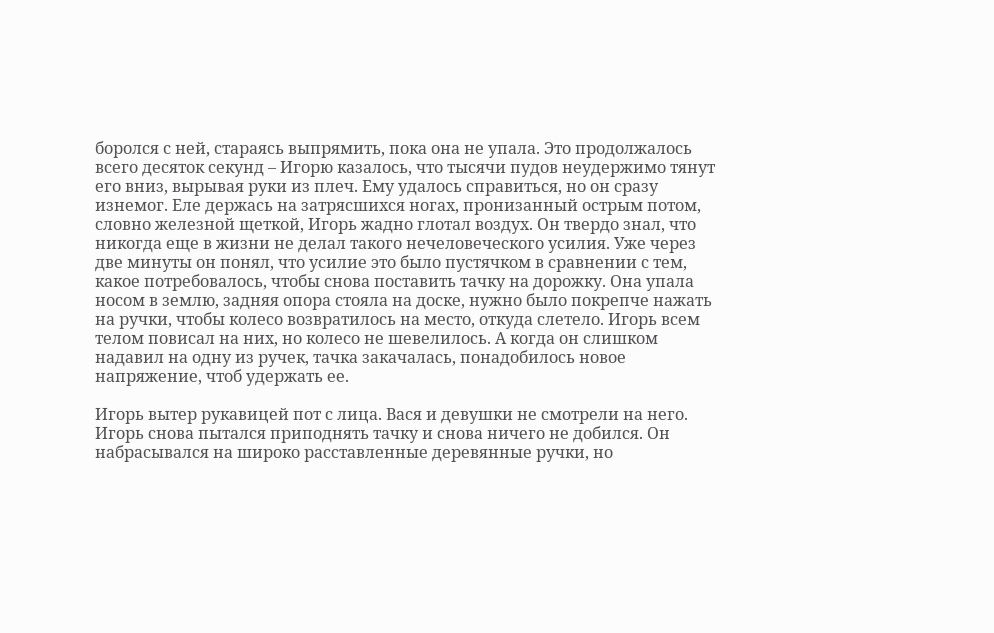боролся с ней, стараясь выпрямить, пока она не упала. Это продолжалось всего десяток секунд – Игорю казалось, что тысячи пудов неудержимо тянут его вниз, вырывая руки из плеч. Ему удалось справиться, но он сразу изнемог. Еле держась на затрясшихся ногах, пронизанный острым потом, словно железной щеткой, Игорь жадно глотал воздух. Он твердо знал, что никогда еще в жизни не делал такого нечеловеческого усилия. Уже через две минуты он понял, что усилие это было пустячком в сравнении с тем, какое потребовалось, чтобы снова поставить тачку на дорожку. Она упала носом в землю, задняя опора стояла на доске, нужно было покрепче нажать на ручки, чтобы колесо возвратилось на место, откуда слетело. Игорь всем телом повисал на них, но колесо не шевелилось. А когда он слишком надавил на одну из ручек, тачка закачалась, понадобилось новое напряжение, чтоб удержать ее.

Игорь вытер рукавицей пот с лица. Вася и девушки не смотрели на него. Игорь снова пытался приподнять тачку и снова ничего не добился. Он набрасывался на широко расставленные деревянные ручки, но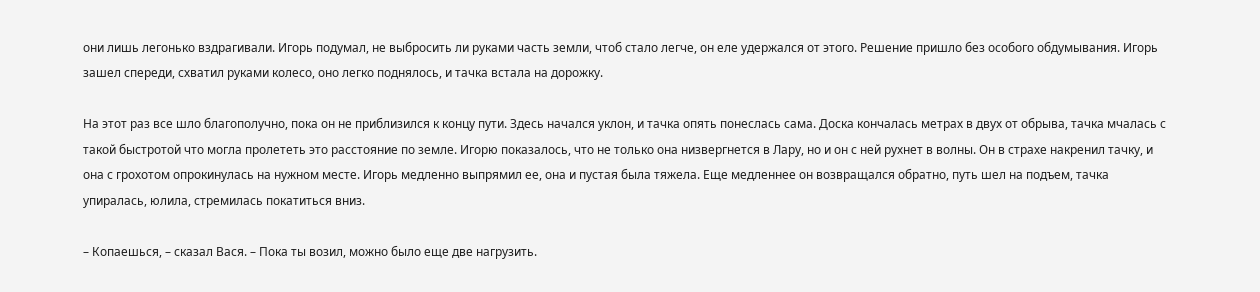они лишь легонько вздрагивали. Игорь подумал, не выбросить ли руками часть земли, чтоб стало легче, он еле удержался от этого. Решение пришло без особого обдумывания. Игорь зашел спереди, схватил руками колесо, оно легко поднялось, и тачка встала на дорожку.

На этот раз все шло благополучно, пока он не приблизился к концу пути. Здесь начался уклон, и тачка опять понеслась сама. Доска кончалась метрах в двух от обрыва, тачка мчалась с такой быстротой что могла пролететь это расстояние по земле. Игорю показалось, что не только она низвергнется в Лару, но и он с ней рухнет в волны. Он в страхе накренил тачку, и она с грохотом опрокинулась на нужном месте. Игорь медленно выпрямил ее, она и пустая была тяжела. Еще медленнее он возвращался обратно, путь шел на подъем, тачка упиралась, юлила, стремилась покатиться вниз.

– Копаешься, – сказал Вася. – Пока ты возил, можно было еще две нагрузить.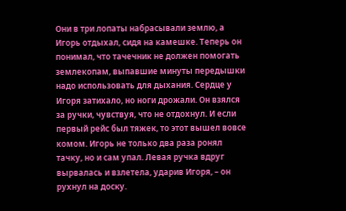Они в три лопаты набрасывали землю, а Игорь отдыхал, сидя на камешке. Теперь он понимал, что тачечник не должен помогать землекопам, выпавшие минуты передышки надо использовать для дыхания. Сердце у Игоря затихало, но ноги дрожали. Он взялся за ручки, чувствуя, что не отдохнул. И если первый рейс был тяжек, то этот вышел вовсе комом. Игорь не только два раза ронял тачку, но и сам упал. Левая ручка вдруг вырвалась и взлетела, ударив Игоря, – он рухнул на доску.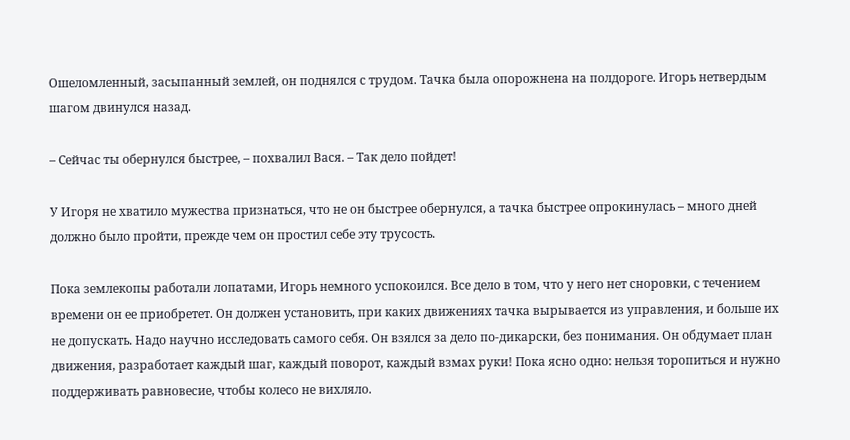Ошеломленный, засыпанный землей, он поднялся с трудом. Тачка была опорожнена на полдороге. Игорь нетвердым шагом двинулся назад.

– Сейчас ты обернулся быстрее, – похвалил Вася. – Так дело пойдет!

У Игоря не хватило мужества признаться, что не он быстрее обернулся, а тачка быстрее опрокинулась – много дней должно было пройти, прежде чем он простил себе эту трусость.

Пока землекопы работали лопатами, Игорь немного успокоился. Все дело в том, что у него нет сноровки, с течением времени он ее приобретет. Он должен установить, при каких движениях тачка вырывается из управления, и больше их не допускать. Надо научно исследовать самого себя. Он взялся за дело по-дикарски, без понимания. Он обдумает план движения, разработает каждый шаг, каждый поворот, каждый взмах руки! Пока ясно одно: нельзя торопиться и нужно поддерживать равновесие, чтобы колесо не вихляло.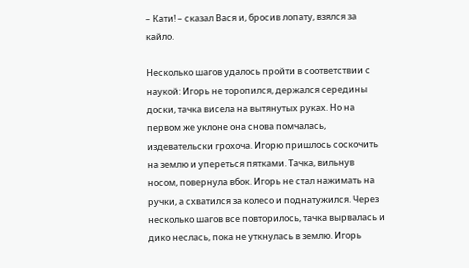– Кати! – сказал Вася и, бросив лопату, взялся за кайло.

Несколько шагов удалось пройти в соответствии с наукой: Игорь не торопился, держался середины доски, тачка висела на вытянутых руках. Но на первом же уклоне она снова помчалась, издевательски грохоча. Игорю пришлось соскочить на землю и упереться пятками. Тачка, вильнув носом, повернула вбок. Игорь не стал нажимать на ручки, а схватился за колесо и поднатужился. Через несколько шагов все повторилось, тачка вырвалась и дико неслась, пока не уткнулась в землю. Игорь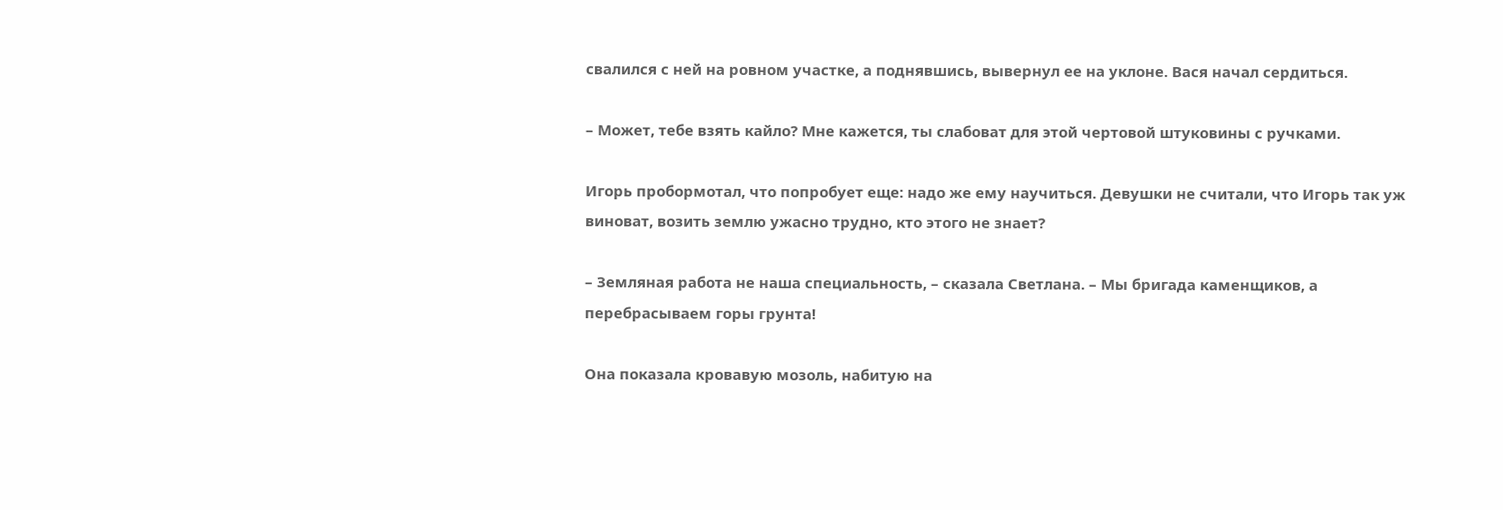свалился с ней на ровном участке, а поднявшись, вывернул ее на уклоне. Вася начал сердиться.

– Может, тебе взять кайло? Мне кажется, ты слабоват для этой чертовой штуковины с ручками.

Игорь пробормотал, что попробует еще: надо же ему научиться. Девушки не считали, что Игорь так уж виноват, возить землю ужасно трудно, кто этого не знает?

– Земляная работа не наша специальность, – сказала Светлана. – Мы бригада каменщиков, а перебрасываем горы грунта!

Она показала кровавую мозоль, набитую на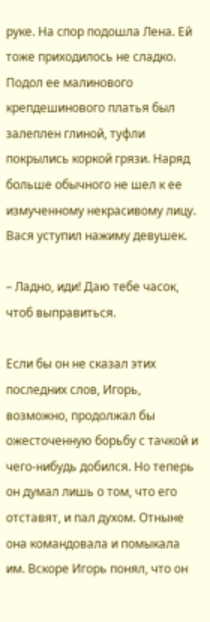руке. На спор подошла Лена. Ей тоже приходилось не сладко. Подол ее малинового крепдешинового платья был залеплен глиной, туфли покрылись коркой грязи. Наряд больше обычного не шел к ее измученному некрасивому лицу. Вася уступил нажиму девушек.

– Ладно, иди! Даю тебе часок, чтоб выправиться.

Если бы он не сказал этих последних слов, Игорь, возможно, продолжал бы ожесточенную борьбу с тачкой и чего-нибудь добился. Но теперь он думал лишь о том, что его отставят, и пал духом. Отныне она командовала и помыкала им. Вскоре Игорь понял, что он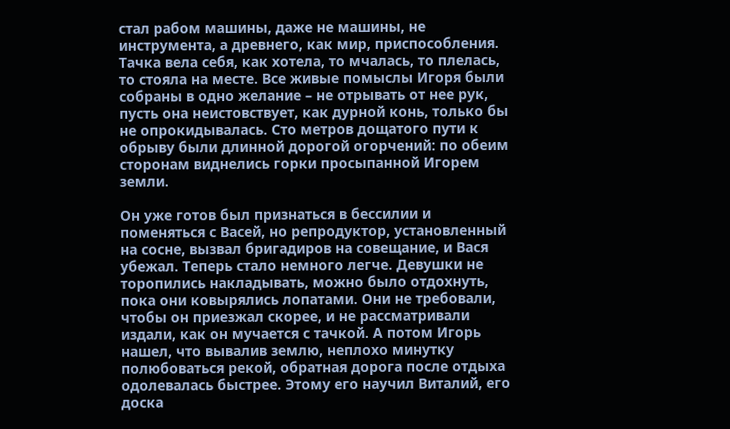стал рабом машины, даже не машины, не инструмента, а древнего, как мир, приспособления. Тачка вела себя, как хотела, то мчалась, то плелась, то стояла на месте. Все живые помыслы Игоря были собраны в одно желание – не отрывать от нее рук, пусть она неистовствует, как дурной конь, только бы не опрокидывалась. Сто метров дощатого пути к обрыву были длинной дорогой огорчений: по обеим сторонам виднелись горки просыпанной Игорем земли.

Он уже готов был признаться в бессилии и поменяться с Васей, но репродуктор, установленный на сосне, вызвал бригадиров на совещание, и Вася убежал. Теперь стало немного легче. Девушки не торопились накладывать, можно было отдохнуть, пока они ковырялись лопатами. Они не требовали, чтобы он приезжал скорее, и не рассматривали издали, как он мучается с тачкой. А потом Игорь нашел, что вывалив землю, неплохо минутку полюбоваться рекой, обратная дорога после отдыха одолевалась быстрее. Этому его научил Виталий, его доска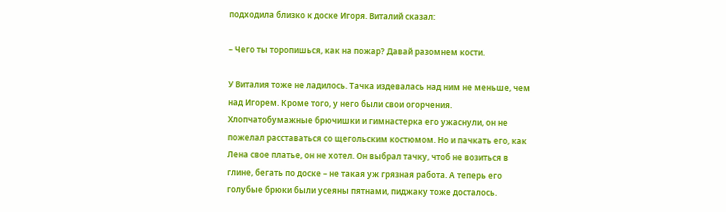подходила близко к доске Игоря. Виталий сказал:

– Чего ты торопишься, как на пожар? Давай разомнем кости.

У Виталия тоже не ладилось. Тачка издевалась над ним не меньше, чем над Игорем. Кроме того, у него были свои огорчения. Хлопчатобумажные брючишки и гимнастерка его ужаснули, он не пожелал расставаться со щегольским костюмом. Но и пачкать его, как Лена свое платье, он не хотел. Он выбрал тачку, чтоб не возиться в глине, бегать по доске – не такая уж грязная работа. А теперь его голубые брюки были усеяны пятнами, пиджаку тоже досталось.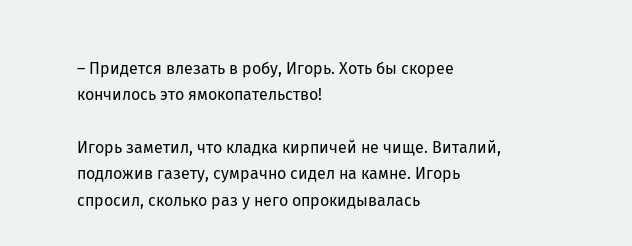– Придется влезать в робу, Игорь. Хоть бы скорее кончилось это ямокопательство!

Игорь заметил, что кладка кирпичей не чище. Виталий, подложив газету, сумрачно сидел на камне. Игорь спросил, сколько раз у него опрокидывалась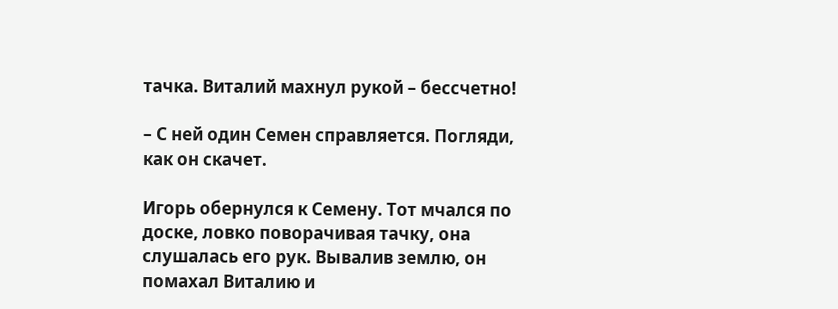тачка. Виталий махнул рукой – бессчетно!

– С ней один Семен справляется. Погляди, как он скачет.

Игорь обернулся к Семену. Тот мчался по доске, ловко поворачивая тачку, она слушалась его рук. Вывалив землю, он помахал Виталию и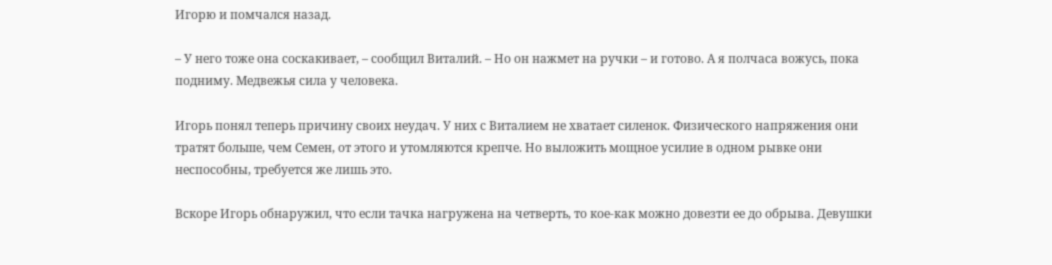Игорю и помчался назад.

– У него тоже она соскакивает, – сообщил Виталий. – Но он нажмет на ручки – и готово. А я полчаса вожусь, пока подниму. Медвежья сила у человека.

Игорь понял теперь причину своих неудач. У них с Виталием не хватает силенок. Физического напряжения они тратят больше, чем Семен, от этого и утомляются крепче. Но выложить мощное усилие в одном рывке они неспособны, требуется же лишь это.

Вскоре Игорь обнаружил, что если тачка нагружена на четверть, то кое-как можно довезти ее до обрыва. Девушки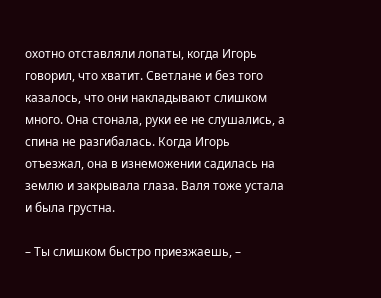охотно отставляли лопаты, когда Игорь говорил, что хватит. Светлане и без того казалось, что они накладывают слишком много. Она стонала, руки ее не слушались, а спина не разгибалась. Когда Игорь отъезжал, она в изнеможении садилась на землю и закрывала глаза. Валя тоже устала и была грустна.

– Ты слишком быстро приезжаешь, –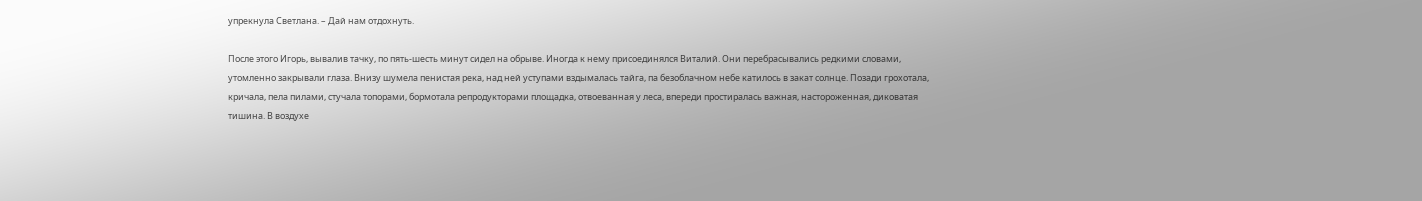упрекнула Светлана. – Дай нам отдохнуть.

После этого Игорь, вывалив тачку, по пять-шесть минут сидел на обрыве. Иногда к нему присоединялся Виталий. Они перебрасывались редкими словами, утомленно закрывали глаза. Внизу шумела пенистая река, над ней уступами вздымалась тайга, па безоблачном небе катилось в закат солнце. Позади грохотала, кричала, пела пилами, стучала топорами, бормотала репродукторами площадка, отвоеванная у леса, впереди простиралась важная, настороженная, диковатая тишина. В воздухе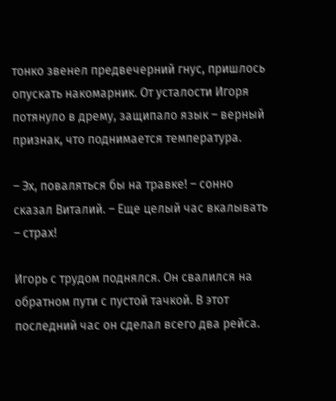тонко звенел предвечерний гнус, пришлось опускать накомарник. От усталости Игоря потянуло в дрему, защипало язык – верный признак, что поднимается температура.

– Эх, поваляться бы на травке! – сонно сказал Виталий. – Еще целый час вкалывать – страх!

Игорь с трудом поднялся. Он свалился на обратном пути с пустой тачкой. В этот последний час он сделал всего два рейса.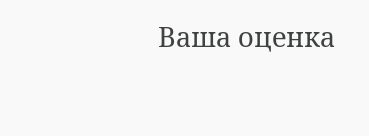Ваша оценка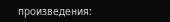произведения: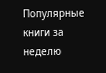Популярные книги за неделю